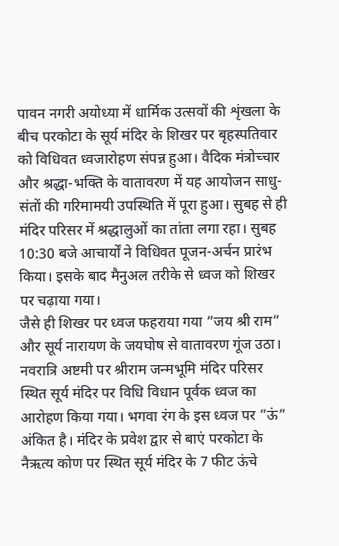पावन नगरी अयोध्या में धार्मिक उत्सवों की शृंखला के बीच परकोटा के सूर्य मंदिर के शिखर पर बृहस्पतिवार को विधिवत ध्वजारोहण संपन्न हुआ। वैदिक मंत्रोच्चार और श्रद्धा-भक्ति के वातावरण में यह आयोजन साधु-संतों की गरिमामयी उपस्थिति में पूरा हुआ। सुबह से ही मंदिर परिसर में श्रद्धालुओं का तांता लगा रहा। सुबह 10:30 बजे आचार्यों ने विधिवत पूजन-अर्चन प्रारंभ किया। इसके बाद मैनुअल तरीके से ध्वज को शिखर पर चढ़ाया गया।
जैसे ही शिखर पर ध्वज फहराया गया ”जय श्री राम” और सूर्य नारायण के जयघोष से वातावरण गूंज उठा। नवरात्रि अष्टमी पर श्रीराम जन्मभूमि मंदिर परिसर स्थित सूर्य मंदिर पर विधि विधान पूर्वक ध्वज का आरोहण किया गया। भगवा रंग के इस ध्वज पर ”ऊं” अंकित है। मंदिर के प्रवेश द्वार से बाएं परकोटा के नैऋत्य कोण पर स्थित सूर्य मंदिर के 7 फीट ऊंचे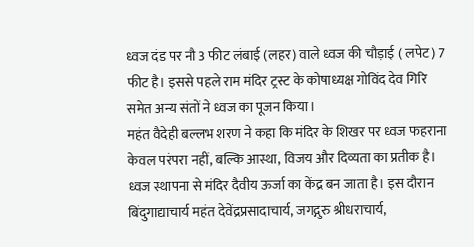ध्वज दंड पर नौ 3 फीट लंबाई (लहर) वाले ध्वज की चौड़ाई ( लपेट) 7 फीट है। इससे पहले राम मंदिर ट्रस्ट के कोषाध्यक्ष गोविंद देव गिरि समेत अन्य संतों ने ध्वज का पूजन किया।
महंत वैदेही बल्लभ शरण ने कहा कि मंदिर के शिखर पर ध्वज फहराना केवल परंपरा नहीं, बल्कि आस्था, विजय और दिव्यता का प्रतीक है। ध्वज स्थापना से मंदिर दैवीय ऊर्जा का केंद्र बन जाता है। इस दौरान बिंदुगाद्याचार्य महंत देवेंद्रप्रसादाचार्य, जगद्गुरु श्रीधराचार्य,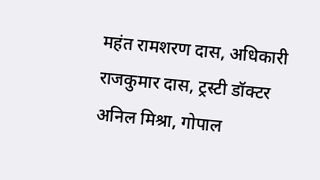महंत रामशरण दास, अधिकारी राजकुमार दास, ट्रस्टी डॉक्टर अनिल मिश्रा, गोपाल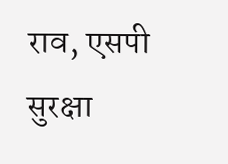राव, एसपी सुरक्षा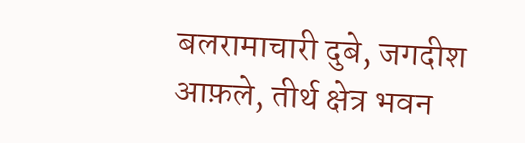बलरामाचारी दुबे, जगदीश आफ़ले, तीर्थ क्षेत्र भवन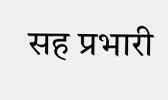सह प्रभारी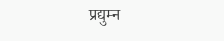प्रद्युम्न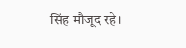सिंह मौजूद रहे।